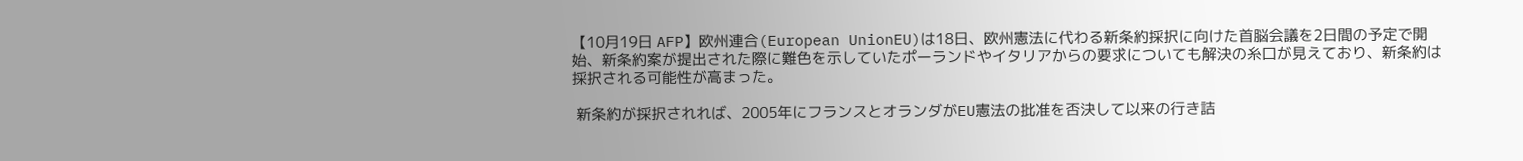【10月19日 AFP】欧州連合(European UnionEU)は18日、欧州憲法に代わる新条約採択に向けた首脳会議を2日間の予定で開始、新条約案が提出された際に難色を示していたポーランドやイタリアからの要求についても解決の糸口が見えており、新条約は採択される可能性が高まった。

 新条約が採択されれば、2005年にフランスとオランダがEU憲法の批准を否決して以来の行き詰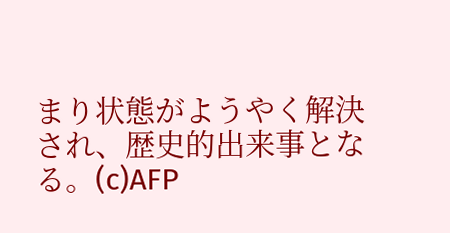まり状態がようやく解決され、歴史的出来事となる。(c)AFP